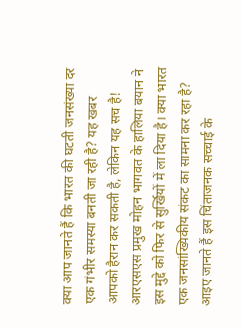क्या आप जानते हैं कि भारत की घटती जनसंख्या दर एक गंभीर समस्या बनती जा रही है? यह खबर आपको हैरान कर सकती है, लेकिन यह सच है! आरएसएस प्रमुख मोहन भागवत के हालिया बयान ने इस मुद्दे को फिर से सुर्खियों में ला दिया है। क्या भारत एक जनसांख्यिकीय संकट का सामना कर रहा है? आइए जानते हैं इस चिंताजनक सच्चाई के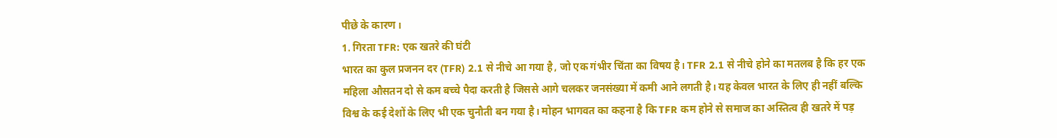पीछे के कारण।
1. गिरता TFR: एक खतरे की घंटी
भारत का कुल प्रजनन दर (TFR) 2.1 से नीचे आ गया है, जो एक गंभीर चिंता का विषय है। TFR 2.1 से नीचे होने का मतलब है कि हर एक महिला औसतन दो से कम बच्चे पैदा करती है जिससे आगे चलकर जनसंख्या में कमी आने लगती है। यह केवल भारत के लिए ही नहीं बल्कि विश्व के कई देशों के लिए भी एक चुनौती बन गया है। मोहन भागवत का कहना है कि TFR कम होने से समाज का अस्तित्व ही खतरे में पड़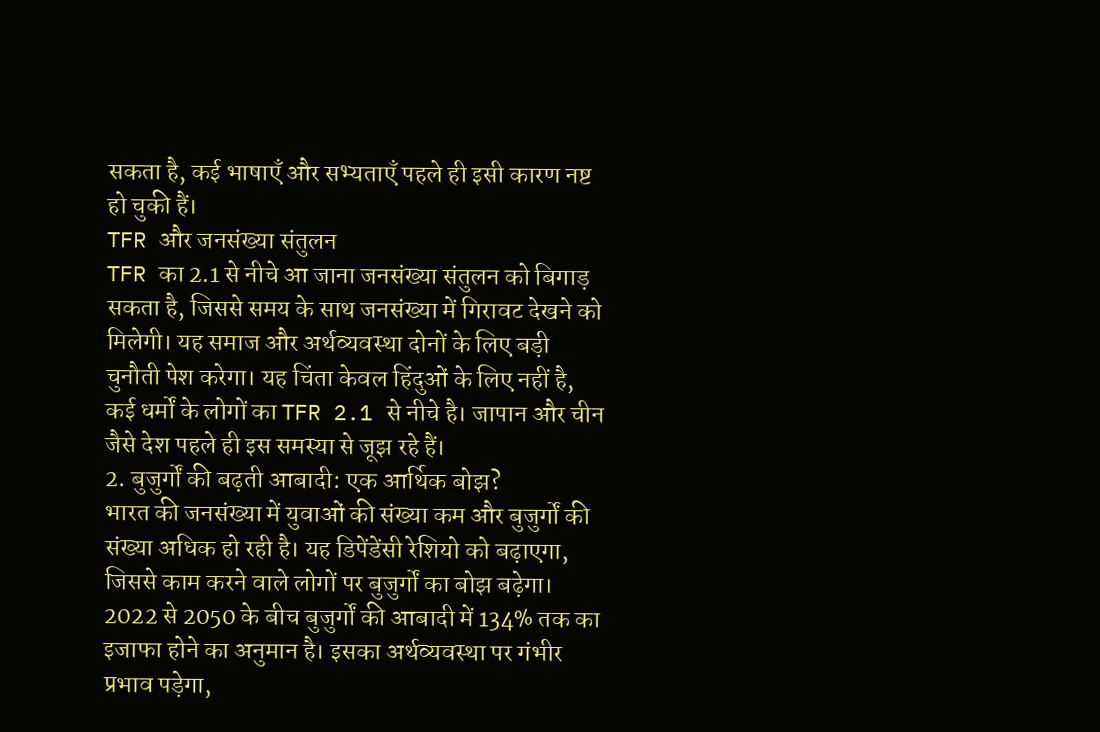सकता है, कई भाषाएँ और सभ्यताएँ पहले ही इसी कारण नष्ट हो चुकी हैं।
TFR और जनसंख्या संतुलन
TFR का 2.1 से नीचे आ जाना जनसंख्या संतुलन को बिगाड़ सकता है, जिससे समय के साथ जनसंख्या में गिरावट देखने को मिलेगी। यह समाज और अर्थव्यवस्था दोनों के लिए बड़ी चुनौती पेश करेगा। यह चिंता केवल हिंदुओं के लिए नहीं है, कई धर्मों के लोगों का TFR 2.1 से नीचे है। जापान और चीन जैसे देश पहले ही इस समस्या से जूझ रहे हैं।
2. बुजुर्गों की बढ़ती आबादी: एक आर्थिक बोझ?
भारत की जनसंख्या में युवाओं की संख्या कम और बुजुर्गों की संख्या अधिक हो रही है। यह डिपेंडेंसी रेशियो को बढ़ाएगा, जिससे काम करने वाले लोगों पर बुजुर्गों का बोझ बढ़ेगा। 2022 से 2050 के बीच बुजुर्गों की आबादी में 134% तक का इजाफा होने का अनुमान है। इसका अर्थव्यवस्था पर गंभीर प्रभाव पड़ेगा,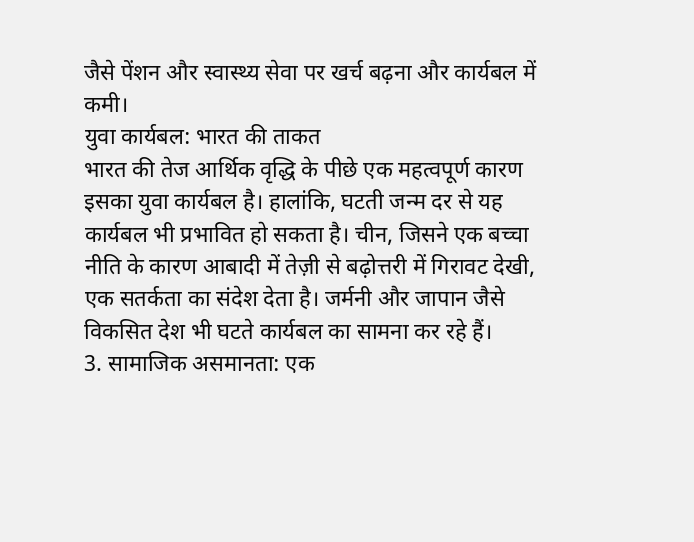जैसे पेंशन और स्वास्थ्य सेवा पर खर्च बढ़ना और कार्यबल में कमी।
युवा कार्यबल: भारत की ताकत
भारत की तेज आर्थिक वृद्धि के पीछे एक महत्वपूर्ण कारण इसका युवा कार्यबल है। हालांकि, घटती जन्म दर से यह कार्यबल भी प्रभावित हो सकता है। चीन, जिसने एक बच्चा नीति के कारण आबादी में तेज़ी से बढ़ोत्तरी में गिरावट देखी, एक सतर्कता का संदेश देता है। जर्मनी और जापान जैसे विकसित देश भी घटते कार्यबल का सामना कर रहे हैं।
3. सामाजिक असमानता: एक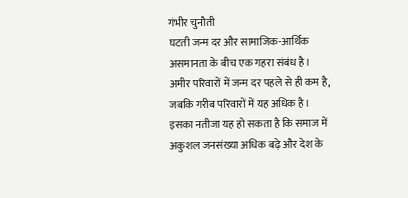गंभीर चुनौती
घटती जन्म दर और सामाजिक-आर्थिक असमानता के बीच एक गहरा संबंध है। अमीर परिवारों में जन्म दर पहले से ही कम है, जबकि गरीब परिवारों में यह अधिक है। इसका नतीजा यह हो सकता है कि समाज में अकुशल जनसंख्या अधिक बढ़े और देश के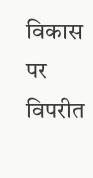विकास पर विपरीत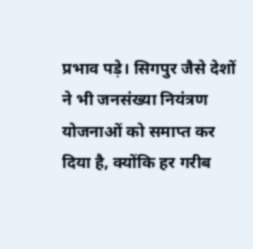प्रभाव पड़े। सिगपुर जैसे देशों ने भी जनसंख्या नियंत्रण योजनाओं को समाप्त कर दिया है, क्योंकि हर गरीब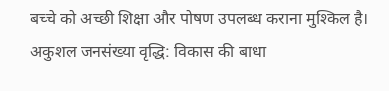बच्चे को अच्छी शिक्षा और पोषण उपलब्ध कराना मुश्किल है।
अकुशल जनसंख्या वृद्धि: विकास की बाधा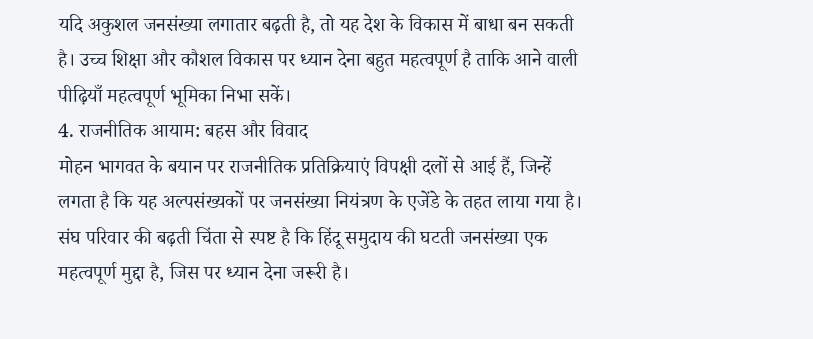यदि अकुशल जनसंख्या लगातार बढ़ती है, तो यह देश के विकास में बाधा बन सकती है। उच्च शिक्षा और कौशल विकास पर ध्यान देना बहुत महत्वपूर्ण है ताकि आने वाली पीढ़ियाँ महत्वपूर्ण भूमिका निभा सकें।
4. राजनीतिक आयाम: बहस और विवाद
मोहन भागवत के बयान पर राजनीतिक प्रतिक्रियाएं विपक्षी दलों से आई हैं, जिन्हें लगता है कि यह अल्पसंख्यकों पर जनसंख्या नियंत्रण के एजेंडे के तहत लाया गया है। संघ परिवार की बढ़ती चिंता से स्पष्ट है कि हिंदू समुदाय की घटती जनसंख्या एक महत्वपूर्ण मुद्दा है, जिस पर ध्यान देना जरूरी है।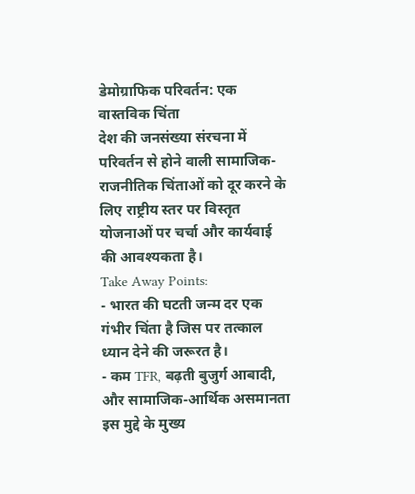डेमोग्राफिक परिवर्तन: एक वास्तविक चिंता
देश की जनसंख्या संरचना में परिवर्तन से होने वाली सामाजिक-राजनीतिक चिंताओं को दूर करने के लिए राष्ट्रीय स्तर पर विस्तृत योजनाओं पर चर्चा और कार्यवाई की आवश्यकता है।
Take Away Points:
- भारत की घटती जन्म दर एक गंभीर चिंता है जिस पर तत्काल ध्यान देने की जरूरत है।
- कम TFR, बढ़ती बुजुर्ग आबादी, और सामाजिक-आर्थिक असमानता इस मुद्दे के मुख्य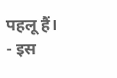पहलू हैं।
- इस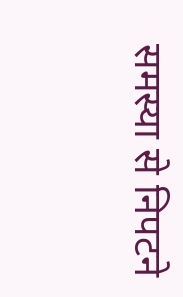समस्या से निपटने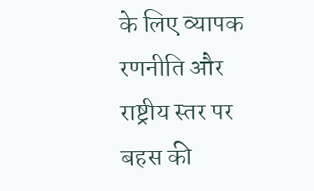के लिए व्यापक रणनीति और राष्ट्रीय स्तर पर बहस की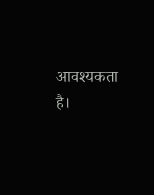आवश्यकता है।